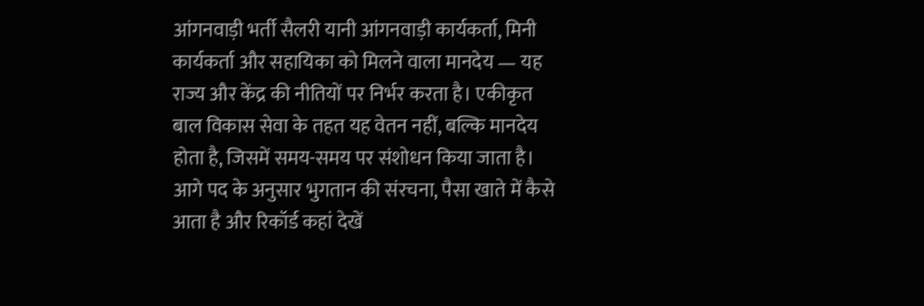आंगनवाड़ी भर्ती सैलरी यानी आंगनवाड़ी कार्यकर्ता, मिनी कार्यकर्ता और सहायिका को मिलने वाला मानदेय — यह राज्य और केंद्र की नीतियों पर निर्भर करता है। एकीकृत बाल विकास सेवा के तहत यह वेतन नहीं, बल्कि मानदेय होता है, जिसमें समय-समय पर संशोधन किया जाता है। आगे पद के अनुसार भुगतान की संरचना, पैसा खाते में कैसे आता है और रिकॉर्ड कहां देखें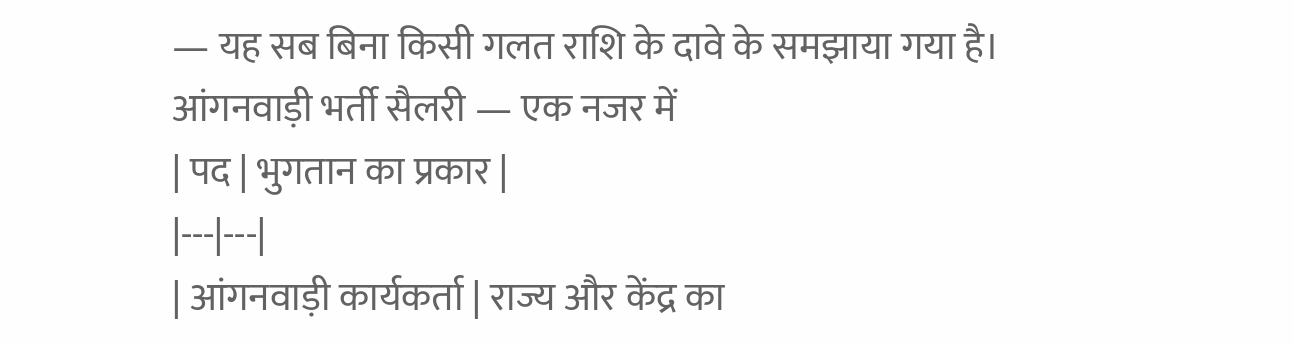— यह सब बिना किसी गलत राशि के दावे के समझाया गया है।
आंगनवाड़ी भर्ती सैलरी — एक नजर में
| पद | भुगतान का प्रकार |
|---|---|
| आंगनवाड़ी कार्यकर्ता | राज्य और केंद्र का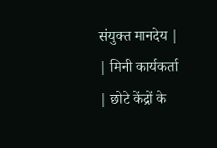संयुक्त मानदेय |
| मिनी कार्यकर्ता | छोटे केंद्रों के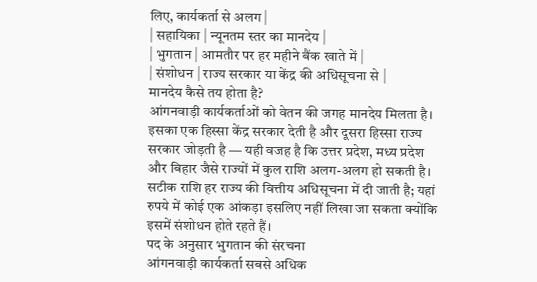लिए, कार्यकर्ता से अलग |
| सहायिका | न्यूनतम स्तर का मानदेय |
| भुगतान | आमतौर पर हर महीने बैंक खाते में |
| संशोधन | राज्य सरकार या केंद्र की अधिसूचना से |
मानदेय कैसे तय होता है?
आंगनवाड़ी कार्यकर्ताओं को वेतन की जगह मानदेय मिलता है। इसका एक हिस्सा केंद्र सरकार देती है और दूसरा हिस्सा राज्य सरकार जोड़ती है — यही वजह है कि उत्तर प्रदेश, मध्य प्रदेश और बिहार जैसे राज्यों में कुल राशि अलग-अलग हो सकती है। सटीक राशि हर राज्य की वित्तीय अधिसूचना में दी जाती है; यहां रुपये में कोई एक आंकड़ा इसलिए नहीं लिखा जा सकता क्योंकि इसमें संशोधन होते रहते हैं।
पद के अनुसार भुगतान की संरचना
आंगनवाड़ी कार्यकर्ता सबसे अधिक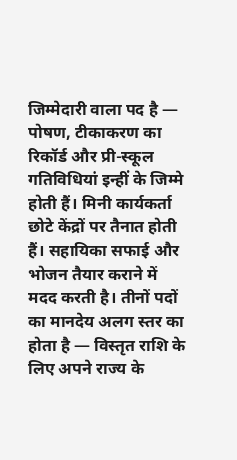जिम्मेदारी वाला पद है — पोषण, टीकाकरण का रिकॉर्ड और प्री-स्कूल गतिविधियां इन्हीं के जिम्मे होती हैं। मिनी कार्यकर्ता छोटे केंद्रों पर तैनात होती हैं। सहायिका सफाई और भोजन तैयार कराने में मदद करती है। तीनों पदों का मानदेय अलग स्तर का होता है — विस्तृत राशि के लिए अपने राज्य के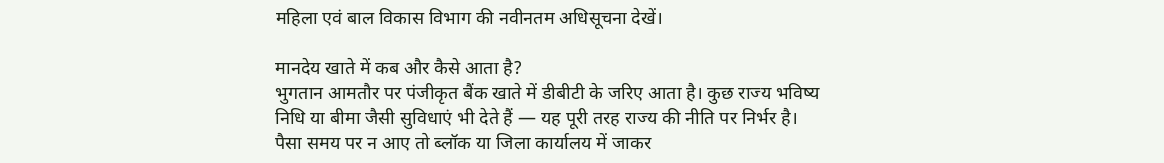महिला एवं बाल विकास विभाग की नवीनतम अधिसूचना देखें।

मानदेय खाते में कब और कैसे आता है?
भुगतान आमतौर पर पंजीकृत बैंक खाते में डीबीटी के जरिए आता है। कुछ राज्य भविष्य निधि या बीमा जैसी सुविधाएं भी देते हैं — यह पूरी तरह राज्य की नीति पर निर्भर है। पैसा समय पर न आए तो ब्लॉक या जिला कार्यालय में जाकर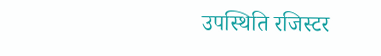उपस्थिति रजिस्टर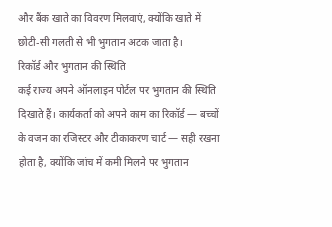और बैंक खाते का विवरण मिलवाएं, क्योंकि खाते में छोटी-सी गलती से भी भुगतान अटक जाता है।
रिकॉर्ड और भुगतान की स्थिति
कई राज्य अपने ऑनलाइन पोर्टल पर भुगतान की स्थिति दिखाते हैं। कार्यकर्ता को अपने काम का रिकॉर्ड — बच्चों के वजन का रजिस्टर और टीकाकरण चार्ट — सही रखना होता है, क्योंकि जांच में कमी मिलने पर भुगतान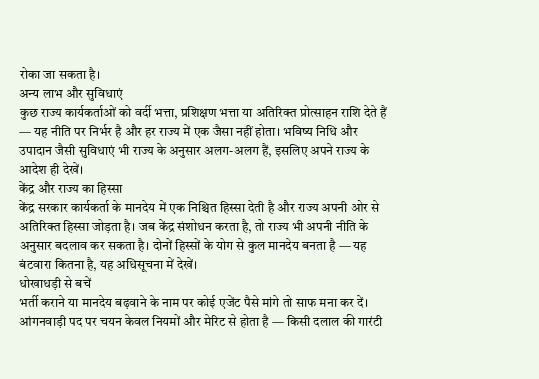रोका जा सकता है।
अन्य लाभ और सुविधाएं
कुछ राज्य कार्यकर्ताओं को वर्दी भत्ता, प्रशिक्षण भत्ता या अतिरिक्त प्रोत्साहन राशि देते हैं — यह नीति पर निर्भर है और हर राज्य में एक जैसा नहीं होता। भविष्य निधि और उपादान जैसी सुविधाएं भी राज्य के अनुसार अलग-अलग हैं, इसलिए अपने राज्य के आदेश ही देखें।
केंद्र और राज्य का हिस्सा
केंद्र सरकार कार्यकर्ता के मानदेय में एक निश्चित हिस्सा देती है और राज्य अपनी ओर से अतिरिक्त हिस्सा जोड़ता है। जब केंद्र संशोधन करता है, तो राज्य भी अपनी नीति के अनुसार बदलाव कर सकता है। दोनों हिस्सों के योग से कुल मानदेय बनता है — यह बंटवारा कितना है, यह अधिसूचना में देखें।
धोखाधड़ी से बचें
भर्ती कराने या मानदेय बढ़वाने के नाम पर कोई एजेंट पैसे मांगे तो साफ मना कर दें। आंगनवाड़ी पद पर चयन केवल नियमों और मेरिट से होता है — किसी दलाल की गारंटी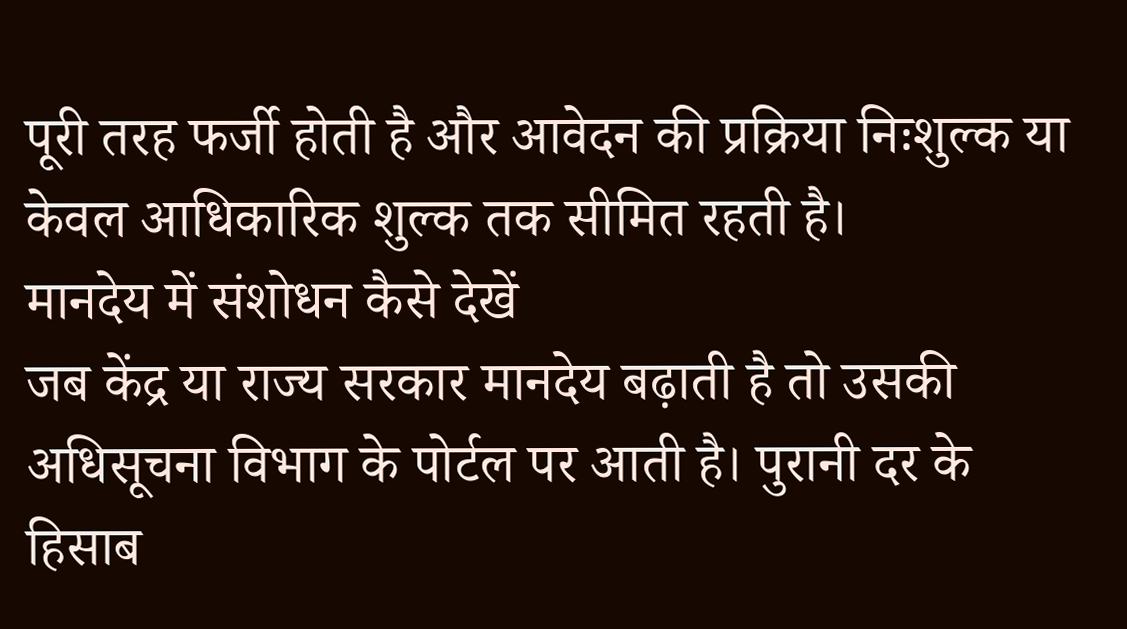पूरी तरह फर्जी होती है और आवेदन की प्रक्रिया निःशुल्क या केवल आधिकारिक शुल्क तक सीमित रहती है।
मानदेय में संशोधन कैसे देखें
जब केंद्र या राज्य सरकार मानदेय बढ़ाती है तो उसकी अधिसूचना विभाग के पोर्टल पर आती है। पुरानी दर के हिसाब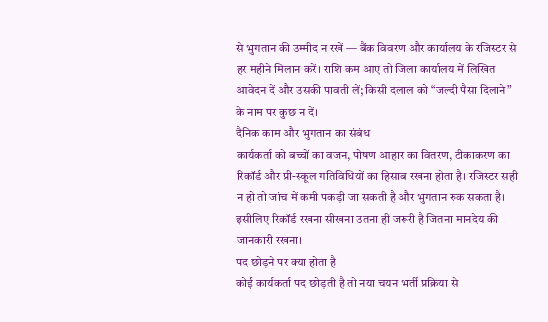से भुगतान की उम्मीद न रखें — बैंक विवरण और कार्यालय के रजिस्टर से हर महीने मिलान करें। राशि कम आए तो जिला कार्यालय में लिखित आवेदन दें और उसकी पावती लें; किसी दलाल को “जल्दी पैसा दिलाने” के नाम पर कुछ न दें।
दैनिक काम और भुगतान का संबंध
कार्यकर्ता को बच्चों का वजन, पोषण आहार का वितरण, टीकाकरण का रिकॉर्ड और प्री-स्कूल गतिविधियों का हिसाब रखना होता है। रजिस्टर सही न हो तो जांच में कमी पकड़ी जा सकती है और भुगतान रुक सकता है। इसीलिए रिकॉर्ड रखना सीखना उतना ही जरूरी है जितना मानदेय की जानकारी रखना।
पद छोड़ने पर क्या होता है
कोई कार्यकर्ता पद छोड़ती है तो नया चयन भर्ती प्रक्रिया से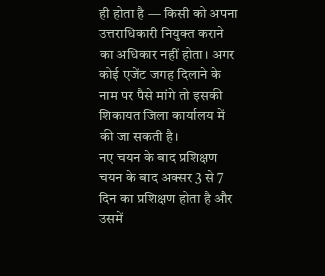ही होता है — किसी को अपना उत्तराधिकारी नियुक्त कराने का अधिकार नहीं होता। अगर कोई एजेंट जगह दिलाने के नाम पर पैसे मांगे तो इसकी शिकायत जिला कार्यालय में की जा सकती है।
नए चयन के बाद प्रशिक्षण
चयन के बाद अक्सर 3 से 7 दिन का प्रशिक्षण होता है और उसमें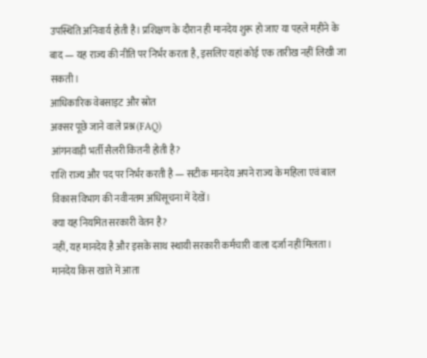उपस्थिति अनिवार्य होती है। प्रशिक्षण के दौरान ही मानदेय शुरू हो जाए या पहले महीने के बाद — यह राज्य की नीति पर निर्भर करता है, इसलिए यहां कोई एक तारीख नहीं लिखी जा सकती।
आधिकारिक वेबसाइट और स्रोत
अक्सर पूछे जाने वाले प्रश्न (FAQ)
आंगनवाड़ी भर्ती सैलरी कितनी होती है?
राशि राज्य और पद पर निर्भर करती है — सटीक मानदेय अपने राज्य के महिला एवं बाल विकास विभाग की नवीनतम अधिसूचना में देखें।
क्या यह नियमित सरकारी वेतन है?
नहीं, यह मानदेय है और इसके साथ स्थायी सरकारी कर्मचारी वाला दर्जा नहीं मिलता।
मानदेय किस खाते में आता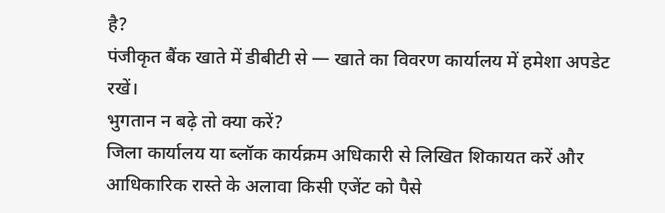है?
पंजीकृत बैंक खाते में डीबीटी से — खाते का विवरण कार्यालय में हमेशा अपडेट रखें।
भुगतान न बढ़े तो क्या करें?
जिला कार्यालय या ब्लॉक कार्यक्रम अधिकारी से लिखित शिकायत करें और आधिकारिक रास्ते के अलावा किसी एजेंट को पैसे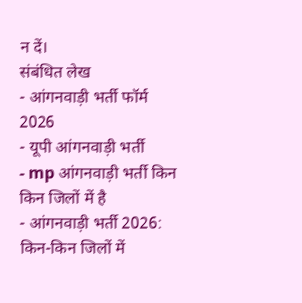न दें।
संबंधित लेख
- आंगनवाड़ी भर्ती फॉर्म 2026
- यूपी आंगनवाड़ी भर्ती
- mp आंगनवाड़ी भर्ती किन किन जिलों में है
- आंगनवाड़ी भर्ती 2026: किन-किन जिलों में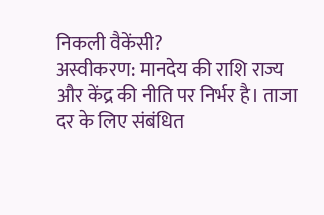निकली वैकेंसी?
अस्वीकरण: मानदेय की राशि राज्य और केंद्र की नीति पर निर्भर है। ताजा दर के लिए संबंधित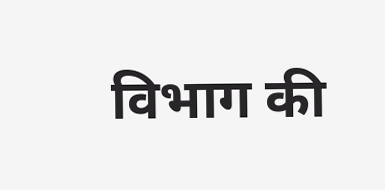विभाग की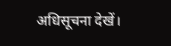अधिसूचना देखें।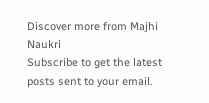Discover more from Majhi Naukri
Subscribe to get the latest posts sent to your email.